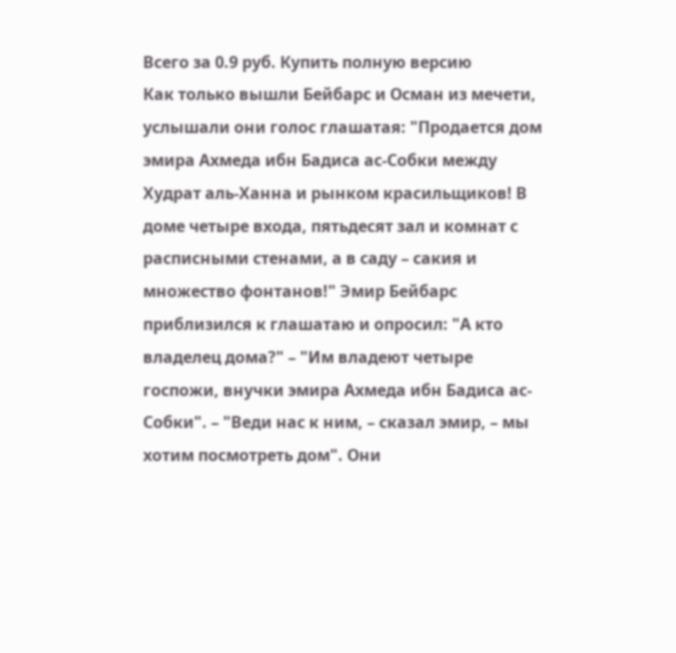Всего за 0.9 руб. Купить полную версию
Как только вышли Бейбарс и Осман из мечети, услышали они голос глашатая: "Продается дом эмира Ахмеда ибн Бадиса ас-Собки между Худрат аль-Ханна и рынком красильщиков! В доме четыре входа, пятьдесят зал и комнат с расписными стенами, а в саду – сакия и множество фонтанов!" Эмир Бейбарс приблизился к глашатаю и опросил: "А кто владелец дома?" – "Им владеют четыре госпожи, внучки эмира Ахмеда ибн Бадиса ас-Собки". – "Веди нас к ним, – сказал эмир, – мы хотим посмотреть дом". Они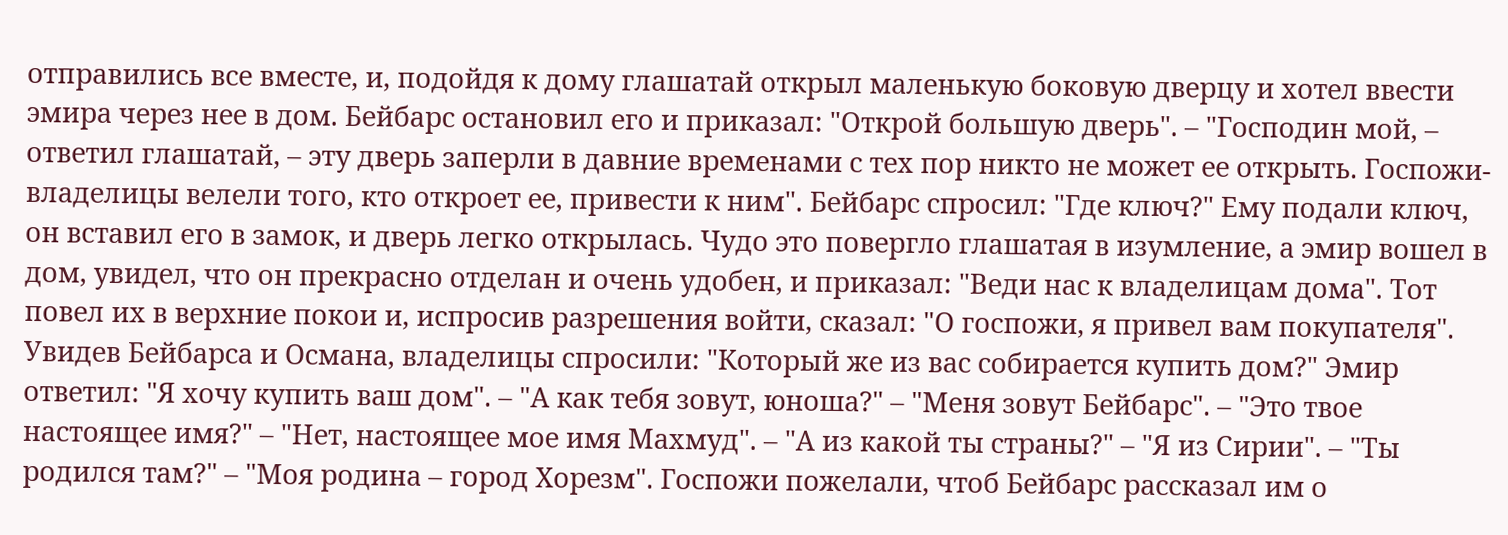отправились все вместе, и, подойдя к дому глашатай открыл маленькую боковую дверцу и хотел ввести эмира через нее в дом. Бейбарс остановил его и приказал: "Открой большую дверь". – "Господин мой, – ответил глашатай, – эту дверь заперли в давние временами с тех пор никто не может ее открыть. Госпожи-владелицы велели того, кто откроет ее, привести к ним". Бейбарс спросил: "Где ключ?" Ему подали ключ, он вставил его в замок, и дверь легко открылась. Чудо это повергло глашатая в изумление, а эмир вошел в дом, увидел, что он прекрасно отделан и очень удобен, и приказал: "Веди нас к владелицам дома". Тот повел их в верхние покои и, испросив разрешения войти, сказал: "О госпожи, я привел вам покупателя". Увидев Бейбарса и Османа, владелицы спросили: "Который же из вас собирается купить дом?" Эмир ответил: "Я хочу купить ваш дом". – "А как тебя зовут, юноша?" – "Меня зовут Бейбарс". – "Это твое настоящее имя?" – "Нет, настоящее мое имя Махмуд". – "А из какой ты страны?" – "Я из Сирии". – "Ты родился там?" – "Моя родина – город Хорезм". Госпожи пожелали, чтоб Бейбарс рассказал им о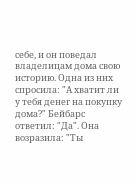себе, и он поведал владелицам дома свою историю. Одна из них спросила: "А хватит ли у тебя денег на покупку дома?" Бейбарс ответил: "Да". Она возразила: "Ты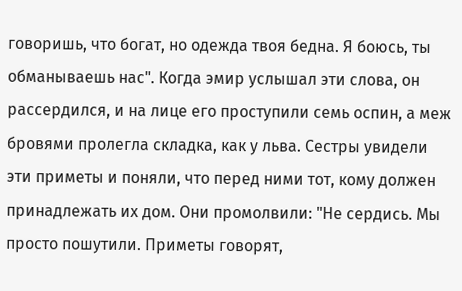говоришь, что богат, но одежда твоя бедна. Я боюсь, ты обманываешь нас". Когда эмир услышал эти слова, он рассердился, и на лице его проступили семь оспин, а меж бровями пролегла складка, как у льва. Сестры увидели эти приметы и поняли, что перед ними тот, кому должен принадлежать их дом. Они промолвили: "Не сердись. Мы просто пошутили. Приметы говорят,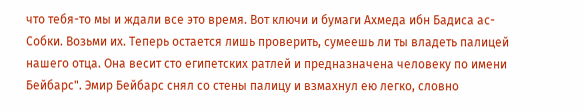что тебя-то мы и ждали все это время. Вот ключи и бумаги Ахмеда ибн Бадиса ас-Собки. Возьми их. Теперь остается лишь проверить, сумеешь ли ты владеть палицей нашего отца. Она весит сто египетских ратлей и предназначена человеку по имени Бейбарс". Эмир Бейбарс снял со стены палицу и взмахнул ею легко, словно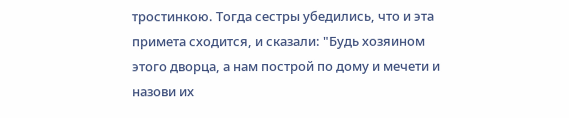тростинкою. Тогда сестры убедились, что и эта примета сходится, и сказали: "Будь хозяином этого дворца, а нам построй по дому и мечети и назови их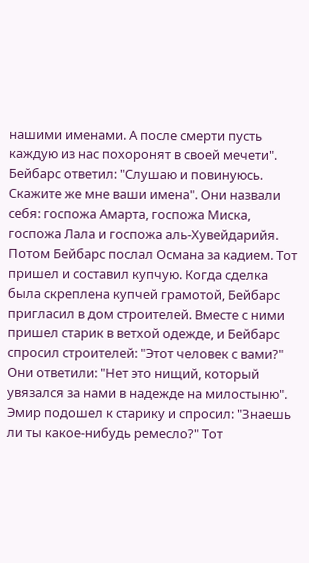нашими именами. А после смерти пусть каждую из нас похоронят в своей мечети". Бейбарс ответил: "Слушаю и повинуюсь. Скажите же мне ваши имена". Они назвали себя: госпожа Амарта, госпожа Миска, госпожа Лала и госпожа аль-Хувейдарийя.
Потом Бейбарс послал Османа за кадием. Тот пришел и составил купчую. Когда сделка была скреплена купчей грамотой, Бейбарс пригласил в дом строителей. Вместе с ними пришел старик в ветхой одежде, и Бейбарс спросил строителей: "Этот человек с вами?" Они ответили: "Нет это нищий, который увязался за нами в надежде на милостыню". Эмир подошел к старику и спросил: "Знаешь ли ты какое-нибудь ремесло?" Тот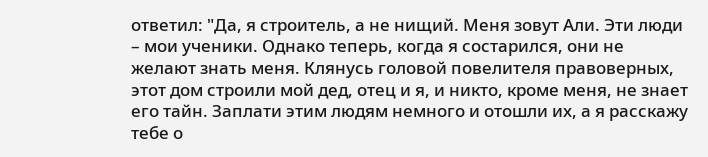ответил: "Да, я строитель, а не нищий. Меня зовут Али. Эти люди – мои ученики. Однако теперь, когда я состарился, они не желают знать меня. Клянусь головой повелителя правоверных, этот дом строили мой дед, отец и я, и никто, кроме меня, не знает его тайн. Заплати этим людям немного и отошли их, а я расскажу тебе о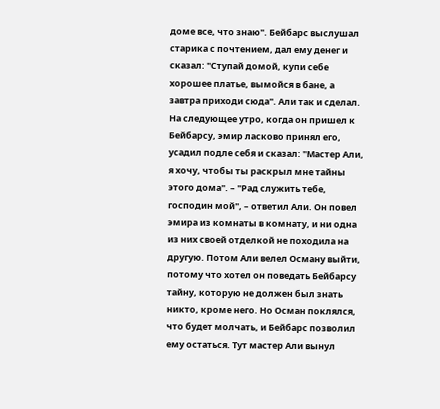доме все, что знаю". Бейбарс выслушал старика с почтением, дал ему денег и сказал: "Ступай домой, купи себе хорошее платье, вымойся в бане, а завтра приходи сюда". Али так и сделал.
На следующее утро, когда он пришел к Бейбарсу, эмир ласково принял его, усадил подле себя и сказал: "Мастер Али, я хочу, чтобы ты раскрыл мне тайны этого дома". – "Рад служить тебе, господин мой", – ответил Али. Он повел эмира из комнаты в комнату, и ни одна из них своей отделкой не походила на другую. Потом Али велел Осману выйти, потому что хотел он поведать Бейбарсу тайну, которую не должен был знать никто, кроме него. Но Осман поклялся, что будет молчать, и Бейбарс позволил ему остаться. Тут мастер Али вынул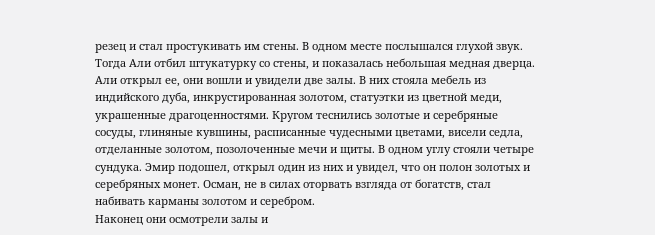резец и стал простукивать им стены. В одном месте послышался глухой звук. Тогда Али отбил штукатурку со стены, и показалась небольшая медная дверца. Али открыл ее, они вошли и увидели две залы. В них стояла мебель из индийского дуба, инкрустированная золотом, статуэтки из цветной меди, украшенные драгоценностями. Кругом теснились золотые и серебряные сосуды, глиняные кувшины, расписанные чудесными цветами, висели седла, отделанные золотом, позолоченные мечи и щиты. В одном углу стояли четыре сундука. Эмир подошел, открыл один из них и увидел, что он полон золотых и серебряных монет. Осман, не в силах оторвать взгляда от богатств, стал набивать карманы золотом и серебром.
Наконец они осмотрели залы и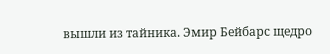вышли из тайника. Эмир Бейбарс щедро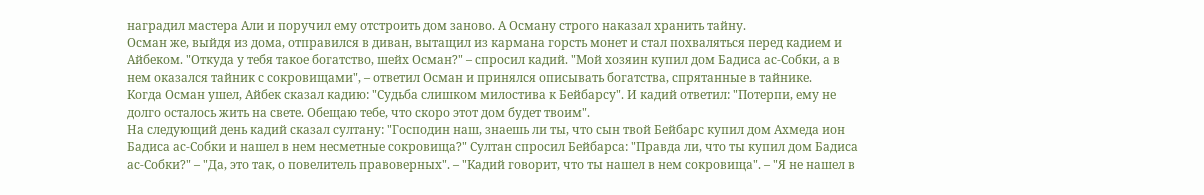наградил мастера Али и поручил ему отстроить дом заново. А Осману строго наказал хранить тайну.
Осман же, выйдя из дома, отправился в диван, вытащил из кармана горсть монет и стал похваляться перед кадием и Айбеком. "Откуда у тебя такое богатство, шейх Осман?" – спросил кадий. "Мой хозяин купил дом Бадиса ас-Собки, а в нем оказался тайник с сокровищами", – ответил Осман и принялся описывать богатства, спрятанные в тайнике.
Когда Осман ушел, Айбек сказал кадию: "Судьба слишком милостива к Бейбарсу". И кадий ответил: "Потерпи, ему не долго осталось жить на свете. Обещаю тебе, что скоро этот дом будет твоим".
На следующий день кадий сказал султану: "Господин наш, знаешь ли ты, что сын твой Бейбарс купил дом Ахмеда ион Бадиса ас-Собки и нашел в нем несметные сокровища?" Султан спросил Бейбарса: "Правда ли, что ты купил дом Бадиса ас-Собки?" – "Да, это так, о повелитель правоверных". – "Кадий говорит, что ты нашел в нем сокровища". – "Я не нашел в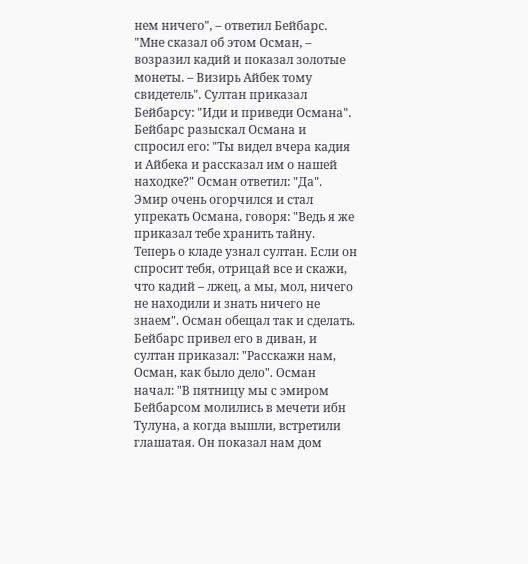нем ничего", – ответил Бейбарс. "Мне сказал об этом Осман, – возразил кадий и показал золотые монеты. – Визирь Айбек тому свидетель". Султан приказал Бейбарсу: "Иди и приведи Османа".
Бейбарс разыскал Османа и спросил его: "Ты видел вчера кадия и Айбека и рассказал им о нашей находке?" Осман ответил: "Да". Эмир очень огорчился и стал упрекать Османа, говоря: "Ведь я же приказал тебе хранить тайну. Теперь о кладе узнал султан. Если он спросит тебя, отрицай все и скажи, что кадий – лжец, а мы, мол, ничего не находили и знать ничего не знаем". Осман обещал так и сделать. Бейбарс привел его в диван, и султан приказал: "Расскажи нам, Осман, как было дело". Осман начал: "В пятницу мы с эмиром Бейбарсом молились в мечети ибн Тулуна, а когда вышли, встретили глашатая. Он показал нам дом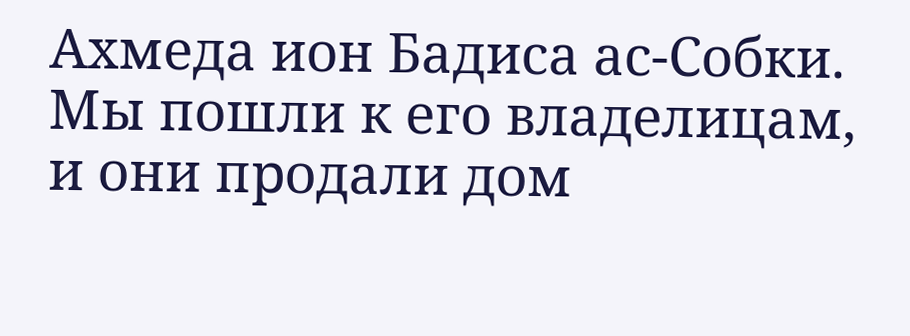Ахмеда ион Бадиса ас-Собки. Мы пошли к его владелицам, и они продали дом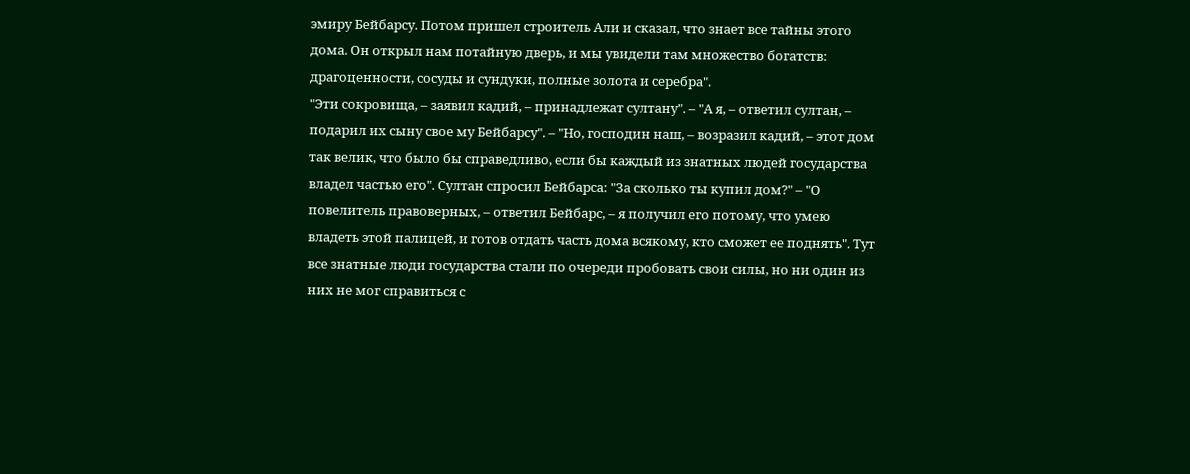эмиру Бейбарсу. Потом пришел строитель Али и сказал, что знает все тайны этого дома. Он открыл нам потайную дверь, и мы увидели там множество богатств: драгоценности, сосуды и сундуки, полные золота и серебра".
"Эти сокровища, – заявил кадий, – принадлежат султану". – "А я, – ответил султан, – подарил их сыну свое му Бейбарсу". – "Но, господин наш, – возразил кадий, – этот дом так велик, что было бы справедливо, если бы каждый из знатных людей государства владел частью его". Султан спросил Бейбарса: "За сколько ты купил дом?" – "О повелитель правоверных, – ответил Бейбарс, – я получил его потому, что умею владеть этой палицей, и готов отдать часть дома всякому, кто сможет ее поднять". Тут все знатные люди государства стали по очереди пробовать свои силы, но ни один из них не мог справиться с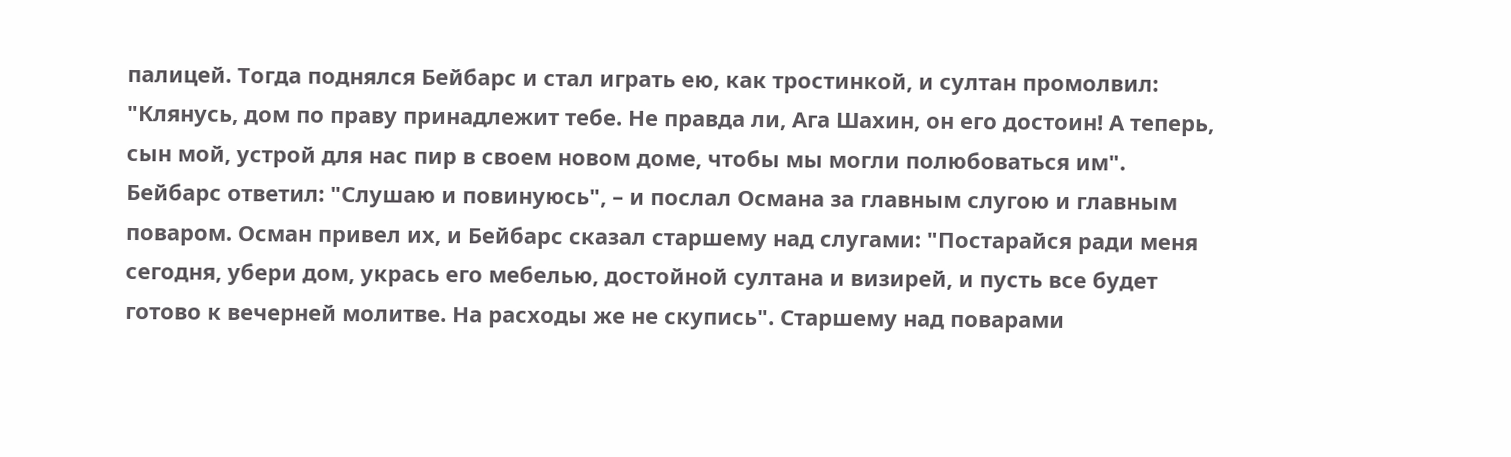палицей. Тогда поднялся Бейбарс и стал играть ею, как тростинкой, и султан промолвил: "Клянусь, дом по праву принадлежит тебе. Не правда ли, Ага Шахин, он его достоин! А теперь, сын мой, устрой для нас пир в своем новом доме, чтобы мы могли полюбоваться им". Бейбарс ответил: "Слушаю и повинуюсь", – и послал Османа за главным слугою и главным поваром. Осман привел их, и Бейбарс сказал старшему над слугами: "Постарайся ради меня сегодня, убери дом, укрась его мебелью, достойной султана и визирей, и пусть все будет готово к вечерней молитве. На расходы же не скупись". Старшему над поварами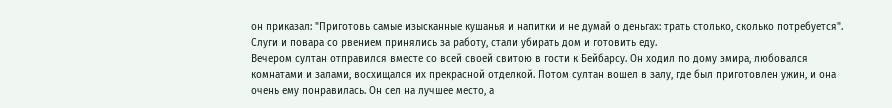он приказал: "Приготовь самые изысканные кушанья и напитки и не думай о деньгах: трать столько, сколько потребуется". Слуги и повара со рвением принялись за работу, стали убирать дом и готовить еду.
Вечером султан отправился вместе со всей своей свитою в гости к Бейбарсу. Он ходил по дому эмира, любовался комнатами и залами, восхищался их прекрасной отделкой. Потом султан вошел в залу, где был приготовлен ужин, и она очень ему понравилась. Он сел на лучшее место, а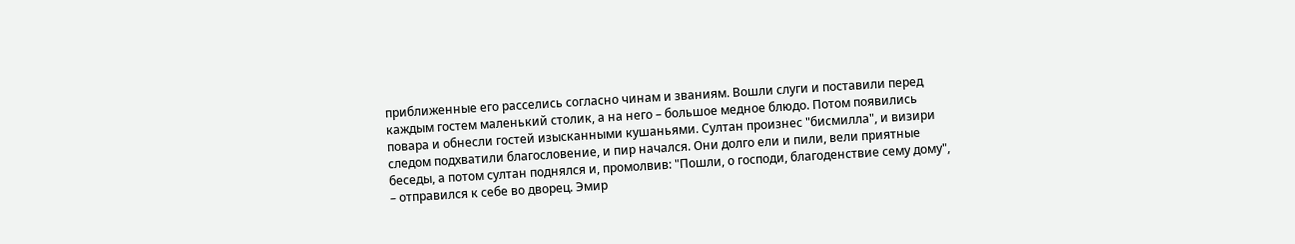приближенные его расселись согласно чинам и званиям. Вошли слуги и поставили перед каждым гостем маленький столик, а на него – большое медное блюдо. Потом появились повара и обнесли гостей изысканными кушаньями. Султан произнес "бисмилла", и визири следом подхватили благословение, и пир начался. Они долго ели и пили, вели приятные беседы, а потом султан поднялся и, промолвив: "Пошли, о господи, благоденствие сему дому", – отправился к себе во дворец. Эмир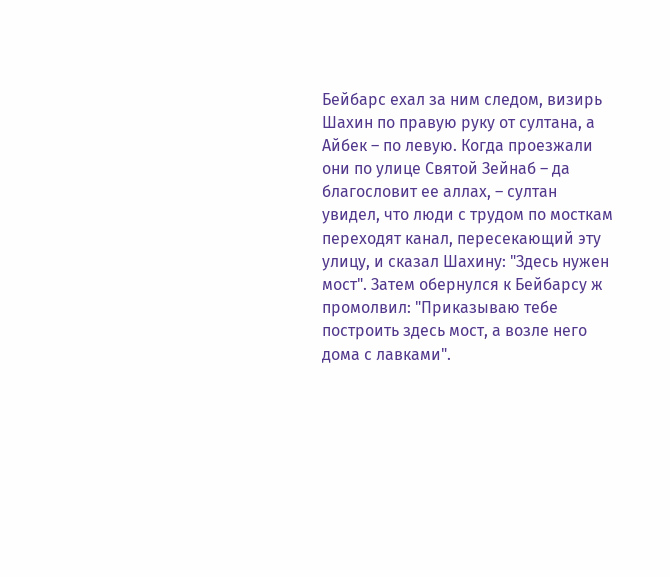Бейбарс ехал за ним следом, визирь Шахин по правую руку от султана, а Айбек – по левую. Когда проезжали они по улице Святой Зейнаб – да благословит ее аллах, – султан увидел, что люди с трудом по мосткам переходят канал, пересекающий эту улицу, и сказал Шахину: "Здесь нужен мост". Затем обернулся к Бейбарсу ж промолвил: "Приказываю тебе построить здесь мост, а возле него дома с лавками".